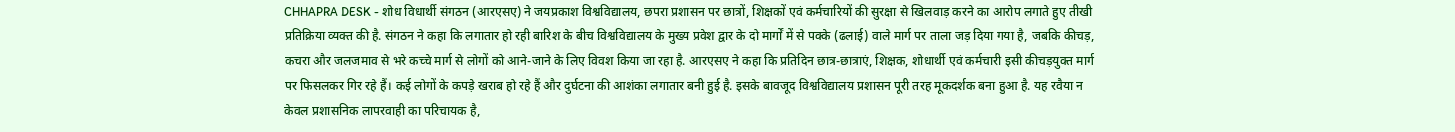CHHAPRA DESK - शोध विधार्थी संगठन (आरएसए) ने जयप्रकाश विश्वविद्यालय, छपरा प्रशासन पर छात्रों, शिक्षकों एवं कर्मचारियों की सुरक्षा से खिलवाड़ करने का आरोप लगाते हुए तीखी प्रतिक्रिया व्यक्त की है. संगठन ने कहा कि लगातार हो रही बारिश के बीच विश्वविद्यालय के मुख्य प्रवेश द्वार के दो मार्गों में से पक्के (ढलाई) वाले मार्ग पर ताला जड़ दिया गया है, जबकि कीचड़, कचरा और जलजमाव से भरे कच्चे मार्ग से लोगों को आने-जाने के लिए विवश किया जा रहा है. आरएसए ने कहा कि प्रतिदिन छात्र-छात्राएं, शिक्षक, शोधार्थी एवं कर्मचारी इसी कीचड़युक्त मार्ग पर फिसलकर गिर रहे हैं। कई लोगों के कपड़े खराब हो रहे हैं और दुर्घटना की आशंका लगातार बनी हुई है. इसके बावजूद विश्वविद्यालय प्रशासन पूरी तरह मूकदर्शक बना हुआ है. यह रवैया न केवल प्रशासनिक लापरवाही का परिचायक है,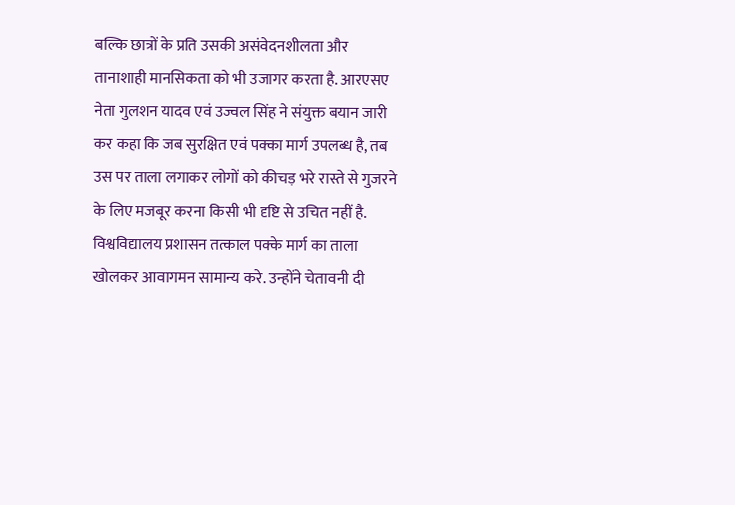बल्कि छात्रों के प्रति उसकी असंवेदनशीलता और तानाशाही मानसिकता को भी उजागर करता है. आरएसए नेता गुलशन यादव एवं उज्वल सिंह ने संयुक्त बयान जारी कर कहा कि जब सुरक्षित एवं पक्का मार्ग उपलब्ध है, तब उस पर ताला लगाकर लोगों को कीचड़ भरे रास्ते से गुजरने के लिए मजबूर करना किसी भी दृष्टि से उचित नहीं है. विश्वविद्यालय प्रशासन तत्काल पक्के मार्ग का ताला खोलकर आवागमन सामान्य करे. उन्होंने चेतावनी दी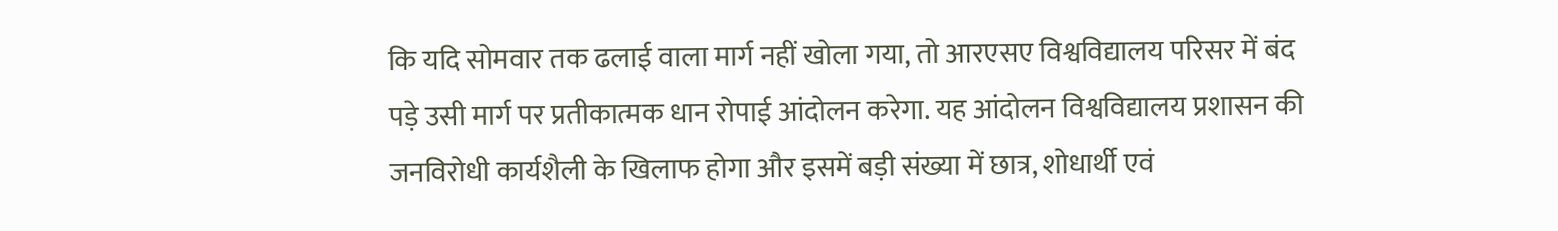कि यदि सोमवार तक ढलाई वाला मार्ग नहीं खोला गया, तो आरएसए विश्वविद्यालय परिसर में बंद पड़े उसी मार्ग पर प्रतीकात्मक धान रोपाई आंदोलन करेगा. यह आंदोलन विश्वविद्यालय प्रशासन की जनविरोधी कार्यशैली के खिलाफ होगा और इसमें बड़ी संख्या में छात्र, शोधार्थी एवं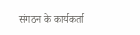संगठन के कार्यकर्ता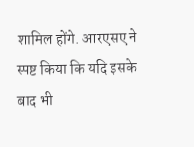शामिल होंगे. आरएसए ने स्पष्ट किया कि यदि इसके बाद भी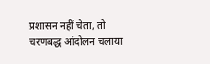प्रशासन नहीं चेता, तो चरणबद्ध आंदोलन चलाया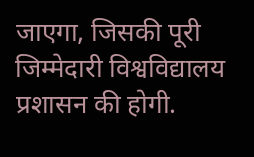जाएगा, जिसकी पूरी जिम्मेदारी विश्वविद्यालय प्रशासन की होगी.